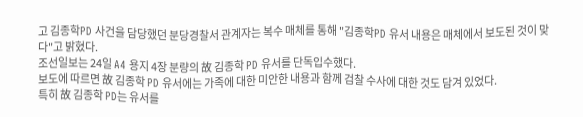고 김종학PD 사건을 담당했던 분당경찰서 관계자는 복수 매체를 통해 "김종학PD 유서 내용은 매체에서 보도된 것이 맞다"고 밝혔다.
조선일보는 24일 A4 용지 4장 분량의 故 김종학 PD 유서를 단독입수했다.
보도에 따르면 故 김종학 PD 유서에는 가족에 대한 미안한 내용과 함께 검찰 수사에 대한 것도 담겨 있었다.
특히 故 김종학 PD는 유서를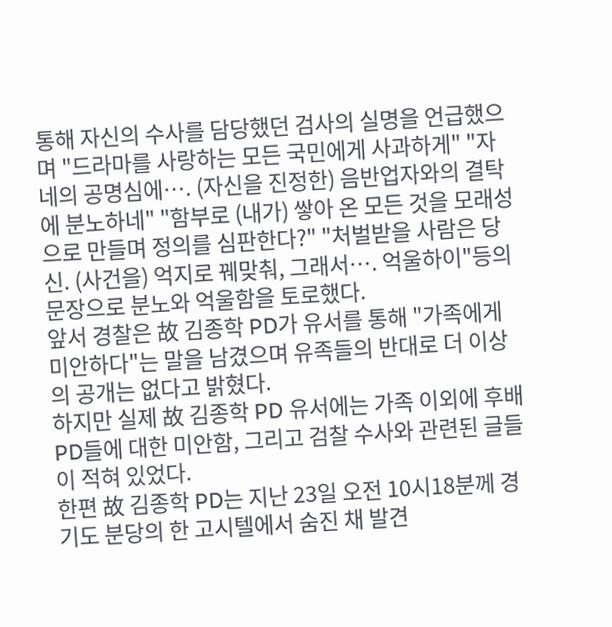통해 자신의 수사를 담당했던 검사의 실명을 언급했으며 "드라마를 사랑하는 모든 국민에게 사과하게" "자네의 공명심에…. (자신을 진정한) 음반업자와의 결탁에 분노하네" "함부로 (내가) 쌓아 온 모든 것을 모래성으로 만들며 정의를 심판한다?" "처벌받을 사람은 당신. (사건을) 억지로 꿰맞춰, 그래서…. 억울하이"등의 문장으로 분노와 억울함을 토로했다.
앞서 경찰은 故 김종학 PD가 유서를 통해 "가족에게 미안하다"는 말을 남겼으며 유족들의 반대로 더 이상의 공개는 없다고 밝혔다.
하지만 실제 故 김종학 PD 유서에는 가족 이외에 후배PD들에 대한 미안함, 그리고 검찰 수사와 관련된 글들이 적혀 있었다.
한편 故 김종학 PD는 지난 23일 오전 10시18분께 경기도 분당의 한 고시텔에서 숨진 채 발견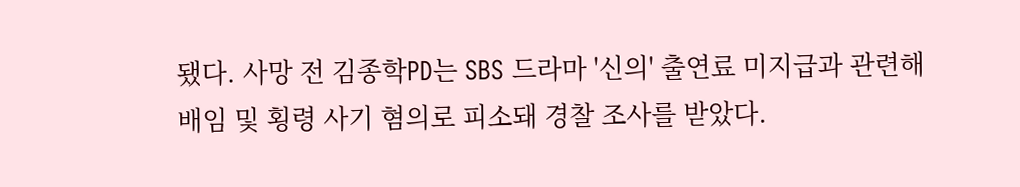됐다. 사망 전 김종학PD는 SBS 드라마 '신의' 출연료 미지급과 관련해 배임 및 횡령 사기 혐의로 피소돼 경찰 조사를 받았다.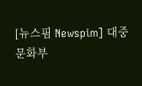[뉴스핌 Newspim] 대중문화부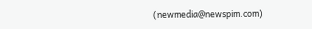(newmedia@newspim.com)